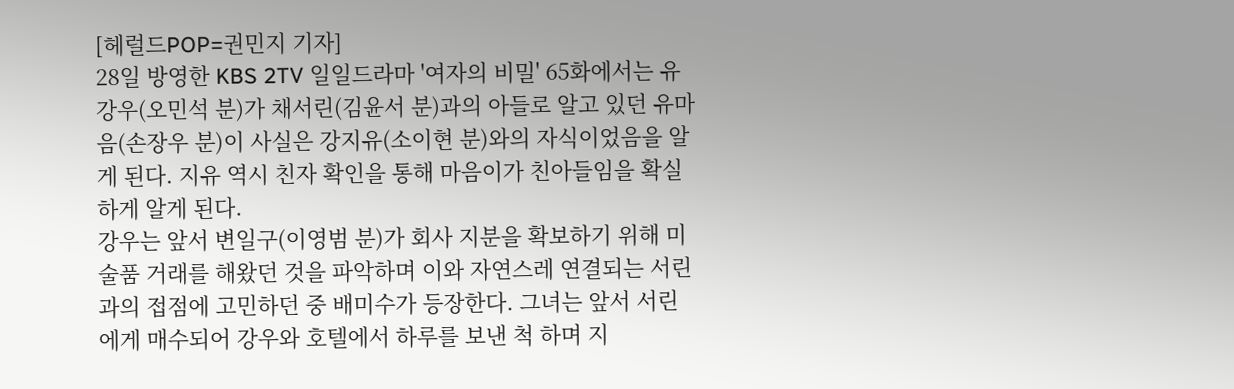[헤럴드POP=권민지 기자]
28일 방영한 KBS 2TV 일일드라마 '여자의 비밀' 65화에서는 유강우(오민석 분)가 채서린(김윤서 분)과의 아들로 알고 있던 유마음(손장우 분)이 사실은 강지유(소이현 분)와의 자식이었음을 알게 된다. 지유 역시 친자 확인을 통해 마음이가 친아들임을 확실하게 알게 된다.
강우는 앞서 변일구(이영범 분)가 회사 지분을 확보하기 위해 미술품 거래를 해왔던 것을 파악하며 이와 자연스레 연결되는 서린과의 접점에 고민하던 중 배미수가 등장한다. 그녀는 앞서 서린에게 매수되어 강우와 호텔에서 하루를 보낸 척 하며 지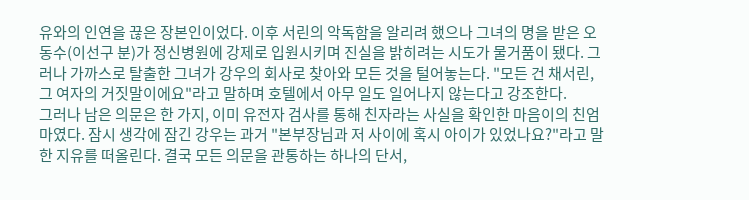유와의 인연을 끊은 장본인이었다. 이후 서린의 악독함을 알리려 했으나 그녀의 명을 받은 오동수(이선구 분)가 정신병원에 강제로 입원시키며 진실을 밝히려는 시도가 물거품이 됐다. 그러나 가까스로 탈출한 그녀가 강우의 회사로 찾아와 모든 것을 털어놓는다. "모든 건 채서린, 그 여자의 거짓말이에요"라고 말하며 호텔에서 아무 일도 일어나지 않는다고 강조한다.
그러나 남은 의문은 한 가지, 이미 유전자 검사를 통해 친자라는 사실을 확인한 마음이의 친엄마였다. 잠시 생각에 잠긴 강우는 과거 "본부장님과 저 사이에 혹시 아이가 있었나요?"라고 말한 지유를 떠올린다. 결국 모든 의문을 관통하는 하나의 단서,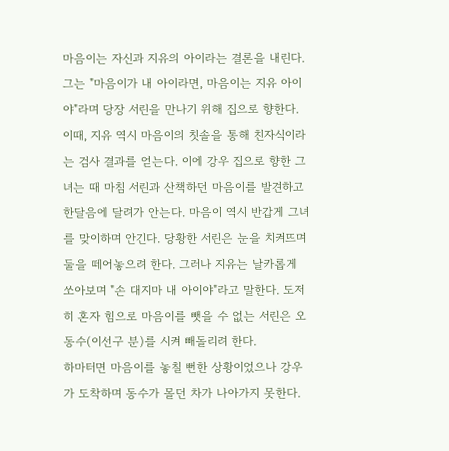마음이는 자신과 지유의 아이라는 결론을 내린다. 그는 "마음이가 내 아이라면, 마음이는 지유 아이야"라며 당장 서린을 만나기 위해 집으로 향한다.
이때, 지유 역시 마음이의 칫솔을 통해 친자식이라는 검사 결과를 얻는다. 이에 강우 집으로 향한 그녀는 때 마침 서린과 산책하던 마음이를 발견하고 한달음에 달려가 안는다. 마음이 역시 반갑게 그녀를 맞이하며 안긴다. 당황한 서린은 눈을 치켜뜨며 둘을 떼어놓으려 한다. 그러나 지유는 날카롭게 쏘아보며 "손 대지마 내 아이야"라고 말한다. 도저히 혼자 힘으로 마음이를 뺏을 수 없는 서린은 오동수(이선구 분)를 시켜 빼돌리려 한다.
하마터면 마음이를 놓칠 뻔한 상황이었으나 강우가 도착하며 동수가 몰던 차가 나아가지 못한다.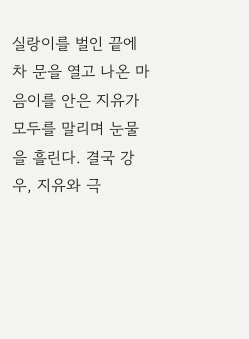실랑이를 벌인 끝에 차 문을 열고 나온 마음이를 안은 지유가 모두를 말리며 눈물을 흘린다. 결국 강우, 지유와 극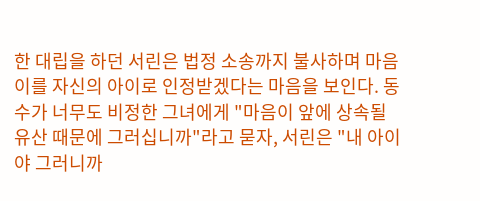한 대립을 하던 서린은 법정 소송까지 불사하며 마음이를 자신의 아이로 인정받겠다는 마음을 보인다. 동수가 너무도 비정한 그녀에게 "마음이 앞에 상속될 유산 때문에 그러십니까"라고 묻자, 서린은 "내 아이야 그러니까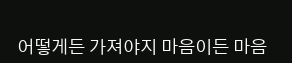어떻게든 가져야지 마음이든 마음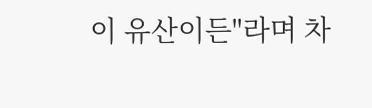이 유산이든"라며 차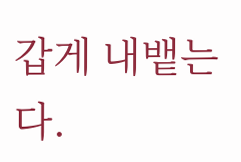갑게 내뱉는다.